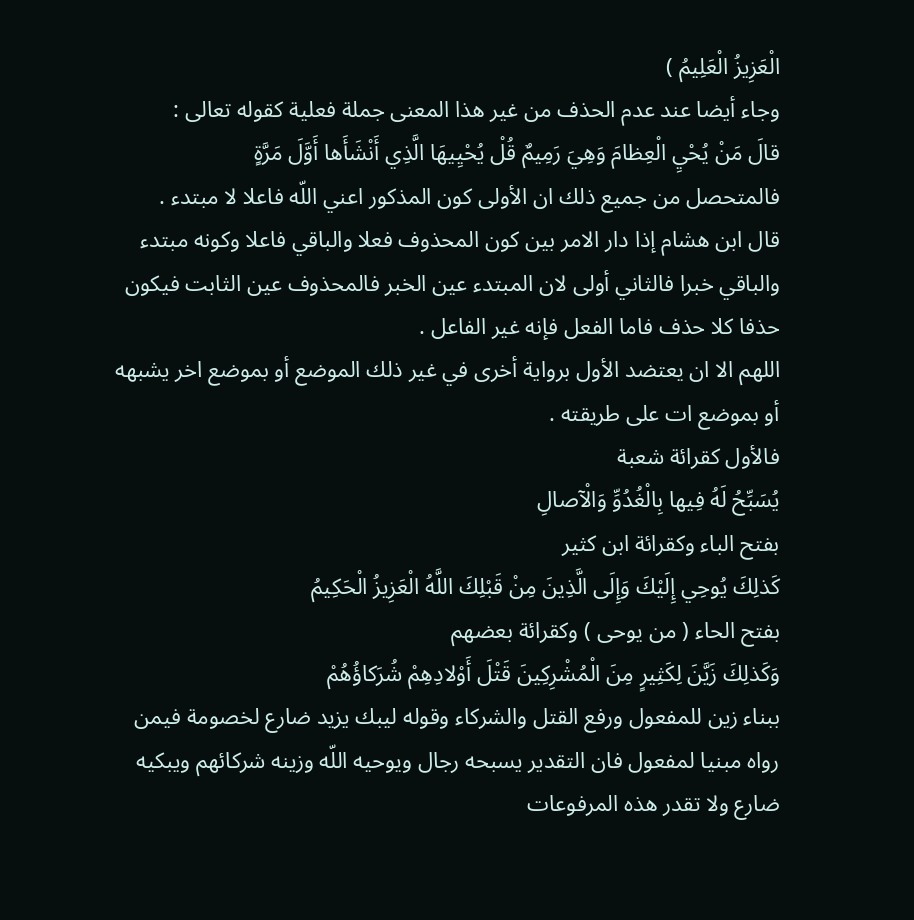الْعَزِيزُ الْعَلِيمُ )
وجاء أيضا عند عدم الحذف من غير هذا المعنى جملة فعلية كقوله تعالى :
قالَ مَنْ يُحْيِ الْعِظامَ وَهِيَ رَمِيمٌ قُلْ يُحْيِيهَا الَّذِي أَنْشَأَها أَوَّلَ مَرَّةٍ
فالمتحصل من جميع ذلك ان الأولى كون المذكور اعني اللّه فاعلا لا مبتدء .
قال ابن هشام إذا دار الامر بين كون المحذوف فعلا والباقي فاعلا وكونه مبتدء والباقي خبرا فالثاني أولى لان المبتدء عين الخبر فالمحذوف عين الثابت فيكون حذفا كلا حذف فاما الفعل فإنه غير الفاعل .
اللهم الا ان يعتضد الأول برواية أخرى في غير ذلك الموضع أو بموضع اخر يشبهه أو بموضع ات على طريقته .
فالأول كقرائة شعبة
يُسَبِّحُ لَهُ فِيها بِالْغُدُوِّ وَالْآصالِ
بفتح الباء وكقرائة ابن كثير
كَذلِكَ يُوحِي إِلَيْكَ وَإِلَى الَّذِينَ مِنْ قَبْلِكَ اللَّهُ الْعَزِيزُ الْحَكِيمُ
بفتح الحاء ( من يوحى ) وكقرائة بعضهم
وَكَذلِكَ زَيَّنَ لِكَثِيرٍ مِنَ الْمُشْرِكِينَ قَتْلَ أَوْلادِهِمْ شُرَكاؤُهُمْ
ببناء زين للمفعول ورفع القتل والشركاء وقوله ليبك يزيد ضارع لخصومة فيمن رواه مبنيا لمفعول فان التقدير يسبحه رجال ويوحيه اللّه وزينه شركائهم ويبكيه ضارع ولا تقدر هذه المرفوعات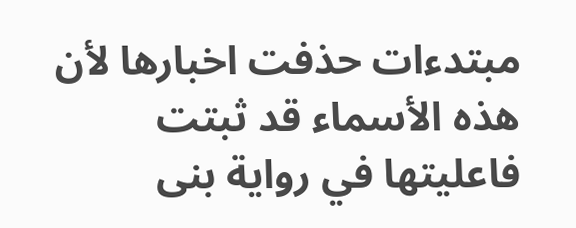مبتدءات حذفت اخبارها لأن هذه الأسماء قد ثبتت فاعليتها في رواية بنى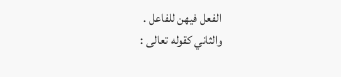الفعل فيهن للفاعل .
والثاني كقوله تعالى :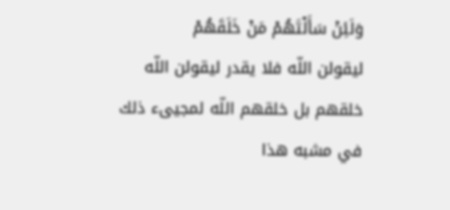وَلَئِنْ سَأَلْتَهُمْ مَنْ خَلَقَهُمْ
ليقولن اللّه فلا يقدر ليقولن اللّه خلقهم بل خلقهم اللّه لمجيىء ذلك في مشبه هذا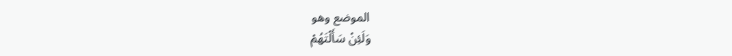الموضع وهو
وَلَئِنْ سَأَلْتَهُمْ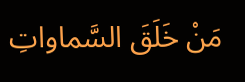مَنْ خَلَقَ السَّماواتِ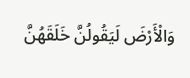وَالْأَرْضَ لَيَقُولُنَّ خَلَقَهُنَّ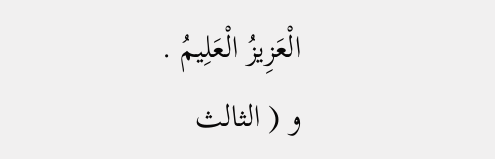الْعَزِيزُ الْعَلِيمُ .
و ( الثالث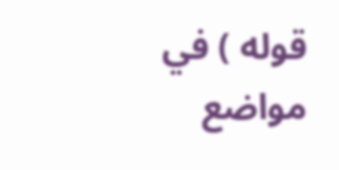قوله ) في مواضع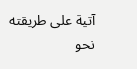آتية على طريقته نحو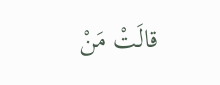قالَتْ مَنْ